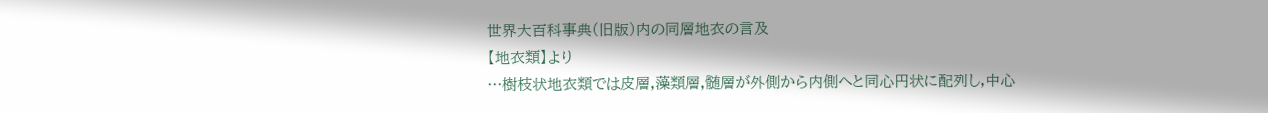世界大百科事典(旧版)内の同層地衣の言及
【地衣類】より
…樹枝状地衣類では皮層,藻類層,髄層が外側から内側へと同心円状に配列し,中心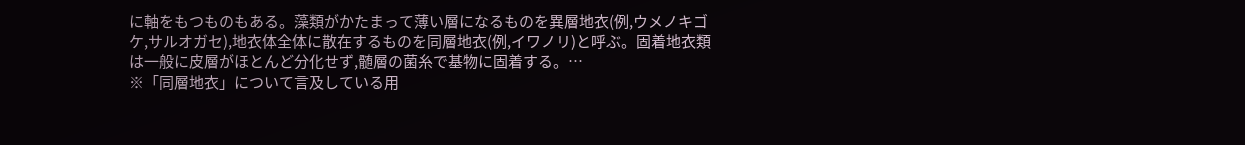に軸をもつものもある。藻類がかたまって薄い層になるものを異層地衣(例,ウメノキゴケ,サルオガセ),地衣体全体に散在するものを同層地衣(例,イワノリ)と呼ぶ。固着地衣類は一般に皮層がほとんど分化せず,髄層の菌糸で基物に固着する。…
※「同層地衣」について言及している用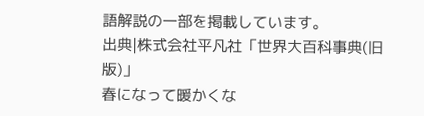語解説の一部を掲載しています。
出典|株式会社平凡社「世界大百科事典(旧版)」
春になって暖かくな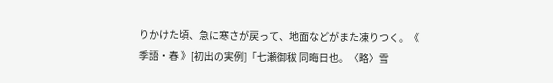りかけた頃、急に寒さが戻って、地面などがまた凍りつく。《 季語・春 》[初出の実例]「七瀬御秡 同晦日也。〈略〉雪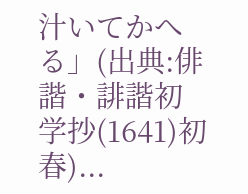汁いてかへる」(出典:俳諧・誹諧初学抄(1641)初春)...